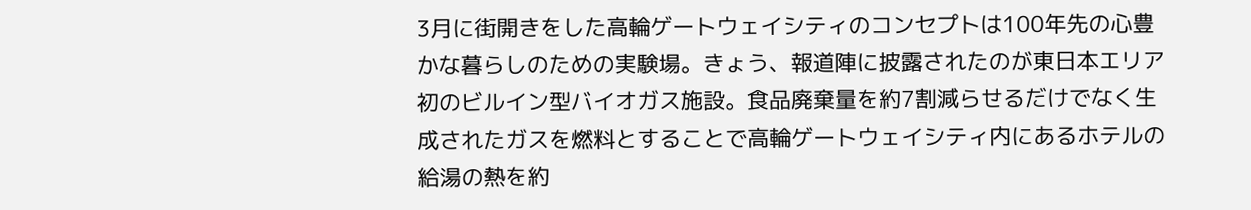3月に街開きをした高輪ゲートウェイシティのコンセプトは100年先の心豊かな暮らしのための実験場。きょう、報道陣に披露されたのが東日本エリア初のビルイン型バイオガス施設。食品廃棄量を約7割減らせるだけでなく生成されたガスを燃料とすることで高輪ゲートウェイシティ内にあるホテルの給湯の熱を約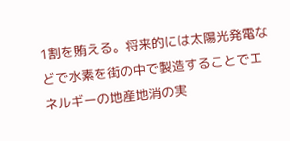1割を賄える。将来的には太陽光発電などで水素を街の中で製造することでエネルギーの地産地消の実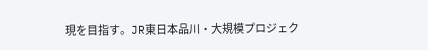現を目指す。JR東日本品川・大規模プロジェク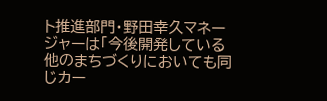ト推進部門・野田幸久マネージャーは「今後開発している他のまちづくりにおいても同じカー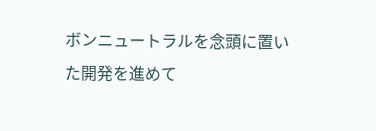ボンニュートラルを念頭に置いた開発を進めて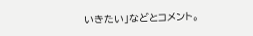いきたい」などとコメント。